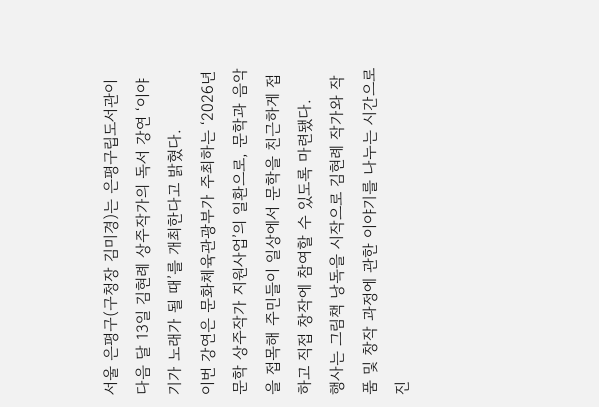서울 은평구(구청장 김미경)는 은평구립도서관이 다음 달 13일 김현례 상주작가의 독서 강연 ‘이야기가 노래가 될 때’를 개최한다고 밝혔다.
이번 강연은 문화체육관광부가 주최하는 ‘2026년 문학 상주작가 지원사업’의 일환으로, 문학과 음악을 접목해 주민들이 일상에서 문학을 친근하게 접하고 직접 창작에 참여할 수 있도록 마련됐다.
행사는 그림책 낭독을 시작으로 김현례 작가와 작품 및 창작 과정에 관한 이야기를 나누는 시간으로 진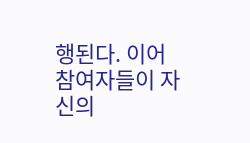행된다. 이어 참여자들이 자신의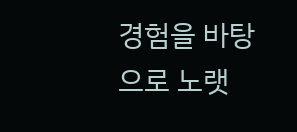경험을 바탕으로 노랫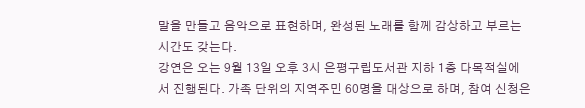말을 만들고 음악으로 표현하며, 완성된 노래를 함께 감상하고 부르는 시간도 갖는다.
강연은 오는 9월 13일 오후 3시 은평구립도서관 지하 1층 다목적실에서 진행된다. 가족 단위의 지역주민 60명을 대상으로 하며, 참여 신청은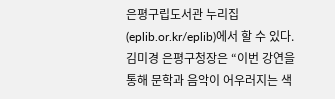은평구립도서관 누리집(eplib.or.kr/eplib)에서 할 수 있다.
김미경 은평구청장은 “이번 강연을 통해 문학과 음악이 어우러지는 색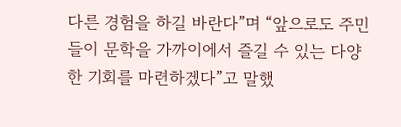다른 경험을 하길 바란다”며 “앞으로도 주민들이 문학을 가까이에서 즐길 수 있는 다양한 기회를 마련하겠다”고 말했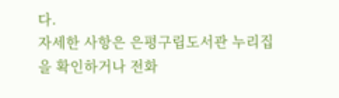다.
자세한 사항은 은평구립도서관 누리집을 확인하거나 전화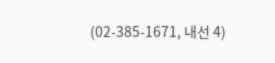(02-385-1671, 내선 4)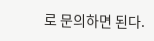로 문의하면 된다.